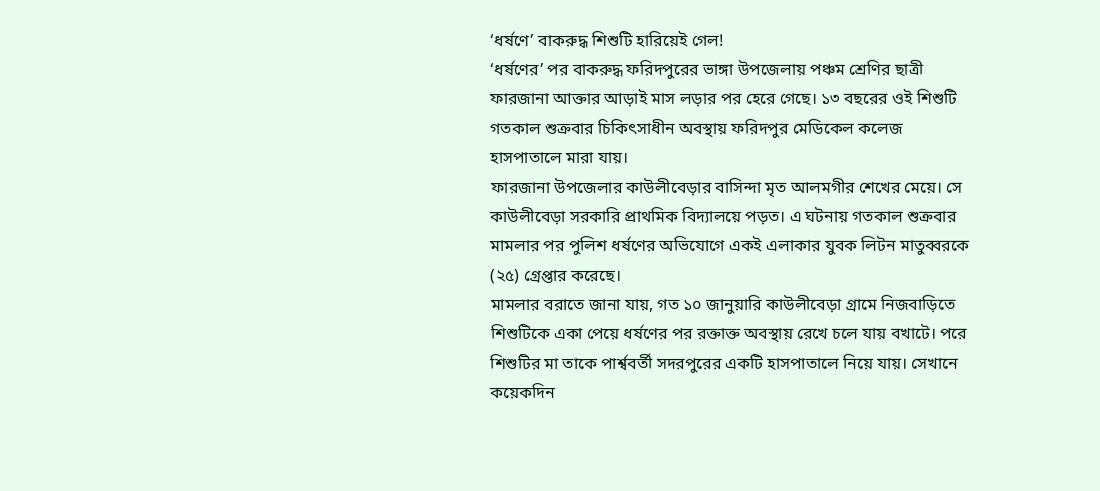‘ধর্ষণে’ বাকরুদ্ধ শিশুটি হারিয়েই গেল!
‘ধর্ষণের’ পর বাকরুদ্ধ ফরিদপুরের ভাঙ্গা উপজেলায় পঞ্চম শ্রেণির ছাত্রী ফারজানা আক্তার আড়াই মাস লড়ার পর হেরে গেছে। ১৩ বছরের ওই শিশুটি গতকাল শুক্রবার চিকিৎসাধীন অবস্থায় ফরিদপুর মেডিকেল কলেজ হাসপাতালে মারা যায়।
ফারজানা উপজেলার কাউলীবেড়ার বাসিন্দা মৃত আলমগীর শেখের মেয়ে। সে কাউলীবেড়া সরকারি প্রাথমিক বিদ্যালয়ে পড়ত। এ ঘটনায় গতকাল শুক্রবার মামলার পর পুলিশ ধর্ষণের অভিযোগে একই এলাকার যুবক লিটন মাতুব্বরকে (২৫) গ্রেপ্তার করেছে।
মামলার বরাতে জানা যায়, গত ১০ জানুয়ারি কাউলীবেড়া গ্রামে নিজবাড়িতে শিশুটিকে একা পেয়ে ধর্ষণের পর রক্তাক্ত অবস্থায় রেখে চলে যায় বখাটে। পরে শিশুটির মা তাকে পার্শ্ববর্তী সদরপুরের একটি হাসপাতালে নিয়ে যায়। সেখানে কয়েকদিন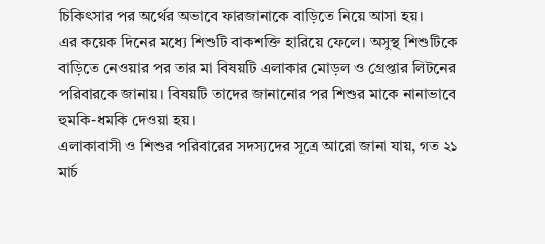চিকিৎসার পর অর্থের অভাবে ফারজানাকে বাড়িতে নিয়ে আসা হয়।
এর কয়েক দিনের মধ্যে শিশুটি বাকশক্তি হারিয়ে ফেলে। অসুস্থ শিশুটিকে বাড়িতে নেওয়ার পর তার মা বিষয়টি এলাকার মোড়ল ও গ্রেপ্তার লিটনের পরিবারকে জানায়। বিষয়টি তাদের জানানোর পর শিশুর মাকে নানাভাবে হুমকি-ধমকি দেওয়া হয়।
এলাকাবাসী ও শিশুর পরিবারের সদস্যদের সূত্রে আরো জানা যায়, গত ২১ মার্চ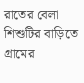রাতের বেলা শিশুটির বাড়িতে গ্রামের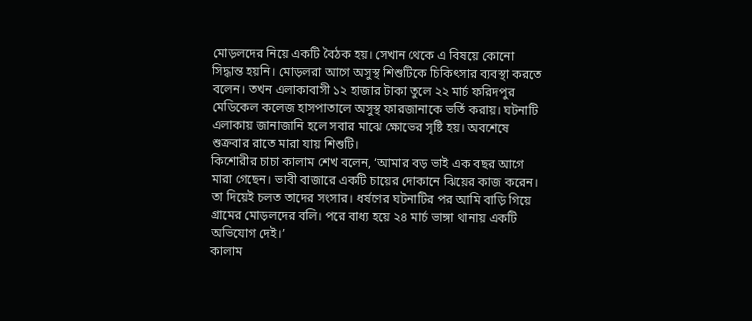মোড়লদের নিয়ে একটি বৈঠক হয়। সেখান থেকে এ বিষয়ে কোনো সিদ্ধান্ত হয়নি। মোড়লরা আগে অসুস্থ শিশুটিকে চিকিৎসার ব্যবস্থা করতে বলেন। তখন এলাকাবাসী ১২ হাজার টাকা তুলে ২২ মার্চ ফরিদপুর মেডিকেল কলেজ হাসপাতালে অসুস্থ ফারজানাকে ভর্তি করায়। ঘটনাটি এলাকায় জানাজানি হলে সবার মাঝে ক্ষোভের সৃষ্টি হয়। অবশেষে শুক্রবার রাতে মারা যায় শিশুটি।
কিশোরীর চাচা কালাম শেখ বলেন, ‘আমার বড় ভাই এক বছর আগে মারা গেছেন। ভাবী বাজারে একটি চায়ের দোকানে ঝিয়ের কাজ করেন। তা দিয়েই চলত তাদের সংসার। ধর্ষণের ঘটনাটির পর আমি বাড়ি গিয়ে গ্রামের মোড়লদের বলি। পরে বাধ্য হয়ে ২৪ মার্চ ভাঙ্গা থানায় একটি অভিযোগ দেই।’
কালাম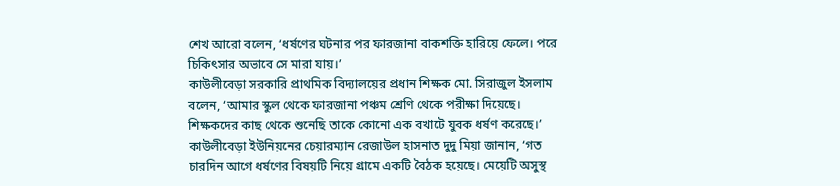শেখ আরো বলেন, ‘ধর্ষণের ঘটনার পর ফারজানা বাকশক্তি হারিয়ে ফেলে। পরে চিকিৎসার অভাবে সে মারা যায়।’
কাউলীবেড়া সরকারি প্রাথমিক বিদ্যালয়ের প্রধান শিক্ষক মো. সিরাজুল ইসলাম বলেন, ‘আমার স্কুল থেকে ফারজানা পঞ্চম শ্রেণি থেকে পরীক্ষা দিয়েছে। শিক্ষকদের কাছ থেকে শুনেছি তাকে কোনো এক বখাটে যুবক ধর্ষণ করেছে।’
কাউলীবেড়া ইউনিয়নের চেয়ারম্যান রেজাউল হাসনাত দুদু মিয়া জানান, ‘গত চারদিন আগে ধর্ষণের বিষয়টি নিয়ে গ্রামে একটি বৈঠক হয়েছে। মেয়েটি অসুস্থ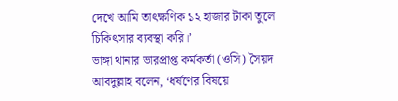দেখে আমি তাৎক্ষণিক ১২ হাজার টাকা তুলে চিকিৎসার ব্যবস্থা করি।’
ভাঙ্গা থানার ভারপ্রাপ্ত কর্মকর্তা (ওসি) সৈয়দ আবদুল্লাহ বলেন, ‘ধর্ষণের বিষয়ে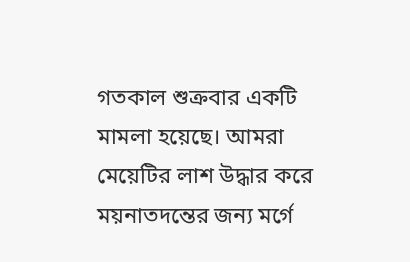গতকাল শুক্রবার একটি মামলা হয়েছে। আমরা মেয়েটির লাশ উদ্ধার করে ময়নাতদন্তের জন্য মর্গে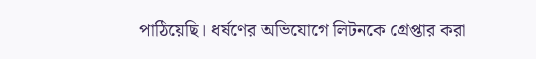পাঠিয়েছি। ধর্ষণের অভিযোগে লিটনকে গ্রেপ্তার করা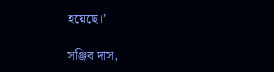হয়েছে।’

সঞ্জিব দাস,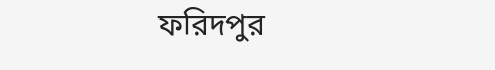ফরিদপুর